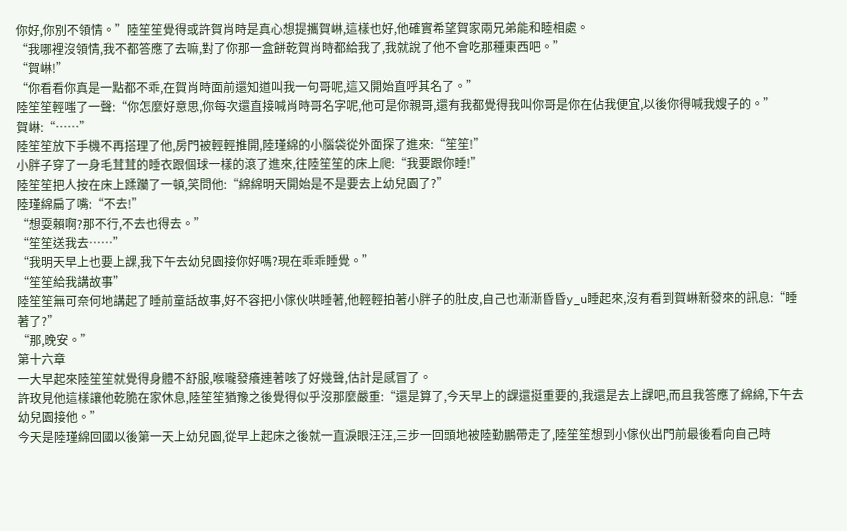你好,你別不領情。”陸笙笙覺得或許賀肖時是真心想提攜賀崊,這樣也好,他確實希望賀家兩兄弟能和睦相處。
“我哪裡沒領情,我不都答應了去嘛,對了你那一盒餅乾賀肖時都給我了,我就說了他不會吃那種東西吧。”
“賀崊!”
“你看看你真是一點都不乖,在賀肖時面前還知道叫我一句哥呢,這又開始直呼其名了。”
陸笙笙輕嗤了一聲:“你怎麼好意思,你每次還直接喊肖時哥名字呢,他可是你親哥,還有我都覺得我叫你哥是你在佔我便宜,以後你得喊我嫂子的。”
賀崊:“……”
陸笙笙放下手機不再搭理了他,房門被輕輕推開,陸瑾綿的小腦袋從外面探了進來:“笙笙!”
小胖子穿了一身毛茸茸的睡衣跟個球一樣的滾了進來,往陸笙笙的床上爬:“我要跟你睡!”
陸笙笙把人按在床上蹂躪了一頓,笑問他:“綿綿明天開始是不是要去上幼兒園了?”
陸瑾綿扁了嘴:“不去!”
“想耍賴啊?那不行,不去也得去。”
“笙笙送我去……”
“我明天早上也要上課,我下午去幼兒園接你好嗎?現在乖乖睡覺。”
“笙笙給我講故事”
陸笙笙無可奈何地講起了睡前童話故事,好不容把小傢伙哄睡著,他輕輕拍著小胖子的肚皮,自己也漸漸昏昏y_u睡起來,沒有看到賀崊新發來的訊息:“睡著了?”
“那,晚安。”
第十六章
一大早起來陸笙笙就覺得身體不舒服,喉嚨發癢連著咳了好幾聲,估計是感冒了。
許玫見他這樣讓他乾脆在家休息,陸笙笙猶豫之後覺得似乎沒那麼嚴重:“還是算了,今天早上的課還挺重要的,我還是去上課吧,而且我答應了綿綿,下午去幼兒園接他。”
今天是陸瑾綿回國以後第一天上幼兒園,從早上起床之後就一直淚眼汪汪,三步一回頭地被陸勤鵬帶走了,陸笙笙想到小傢伙出門前最後看向自己時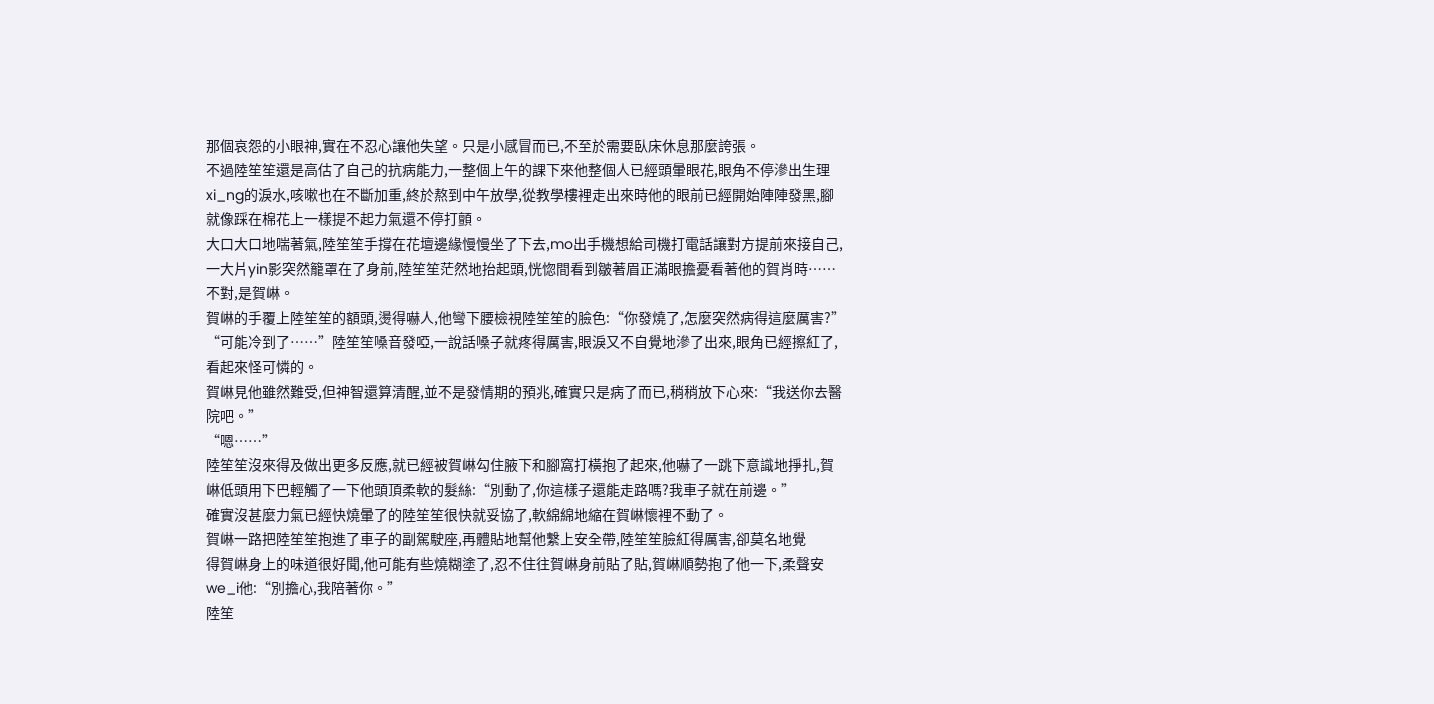那個哀怨的小眼神,實在不忍心讓他失望。只是小感冒而已,不至於需要臥床休息那麼誇張。
不過陸笙笙還是高估了自己的抗病能力,一整個上午的課下來他整個人已經頭暈眼花,眼角不停滲出生理xi_ng的淚水,咳嗽也在不斷加重,終於熬到中午放學,從教學樓裡走出來時他的眼前已經開始陣陣發黑,腳就像踩在棉花上一樣提不起力氣還不停打顫。
大口大口地喘著氣,陸笙笙手撐在花壇邊緣慢慢坐了下去,mo出手機想給司機打電話讓對方提前來接自己,一大片yin影突然籠罩在了身前,陸笙笙茫然地抬起頭,恍惚間看到皺著眉正滿眼擔憂看著他的賀肖時……不對,是賀崊。
賀崊的手覆上陸笙笙的額頭,燙得嚇人,他彎下腰檢視陸笙笙的臉色:“你發燒了,怎麼突然病得這麼厲害?”
“可能冷到了……”陸笙笙嗓音發啞,一說話嗓子就疼得厲害,眼淚又不自覺地滲了出來,眼角已經擦紅了,看起來怪可憐的。
賀崊見他雖然難受,但神智還算清醒,並不是發情期的預兆,確實只是病了而已,稍稍放下心來:“我送你去醫院吧。”
“嗯……”
陸笙笙沒來得及做出更多反應,就已經被賀崊勾住腋下和腳窩打橫抱了起來,他嚇了一跳下意識地掙扎,賀崊低頭用下巴輕觸了一下他頭頂柔軟的髮絲:“別動了,你這樣子還能走路嗎?我車子就在前邊。”
確實沒甚麼力氣已經快燒暈了的陸笙笙很快就妥協了,軟綿綿地縮在賀崊懷裡不動了。
賀崊一路把陸笙笙抱進了車子的副駕駛座,再體貼地幫他繫上安全帶,陸笙笙臉紅得厲害,卻莫名地覺
得賀崊身上的味道很好聞,他可能有些燒糊塗了,忍不住往賀崊身前貼了貼,賀崊順勢抱了他一下,柔聲安we_i他:“別擔心,我陪著你。”
陸笙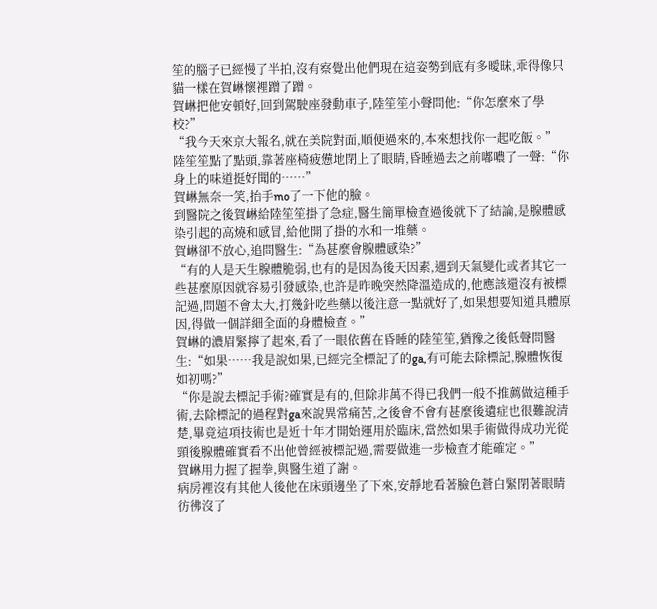笙的腦子已經慢了半拍,沒有察覺出他們現在這姿勢到底有多曖昧,乖得像只貓一樣在賀崊懷裡蹭了蹭。
賀崊把他安頓好,回到駕駛座發動車子,陸笙笙小聲問他:“你怎麼來了學校?”
“我今天來京大報名,就在美院對面,順便過來的,本來想找你一起吃飯。”
陸笙笙點了點頭,靠著座椅疲憊地閉上了眼睛,昏睡過去之前嘟噥了一聲:“你身上的味道挺好聞的……”
賀崊無奈一笑,抬手mo了一下他的臉。
到醫院之後賀崊給陸笙笙掛了急症,醫生簡單檢查過後就下了結論,是腺體感染引起的高燒和感冒,給他開了掛的水和一堆藥。
賀崊卻不放心,追問醫生:“為甚麼會腺體感染?”
“有的人是天生腺體脆弱,也有的是因為後天因素,遇到天氣變化或者其它一些甚麼原因就容易引發感染,也許是昨晚突然降溫造成的,他應該還沒有被標記過,問題不會太大,打幾針吃些藥以後注意一點就好了,如果想要知道具體原因,得做一個詳細全面的身體檢查。”
賀崊的濃眉緊擰了起來,看了一眼依舊在昏睡的陸笙笙,猶豫之後低聲問醫生:“如果……我是說如果,已經完全標記了的ga,有可能去除標記,腺體恢復如初嗎?”
“你是說去標記手術?確實是有的,但除非萬不得已我們一般不推薦做這種手術,去除標記的過程對ga來說異常痛苦,之後會不會有甚麼後遺症也很難說清楚,畢竟這項技術也是近十年才開始運用於臨床,當然如果手術做得成功光從頸後腺體確實看不出他曾經被標記過,需要做進一步檢查才能確定。”
賀崊用力握了握拳,與醫生道了謝。
病房裡沒有其他人後他在床頭邊坐了下來,安靜地看著臉色蒼白緊閉著眼睛彷彿沒了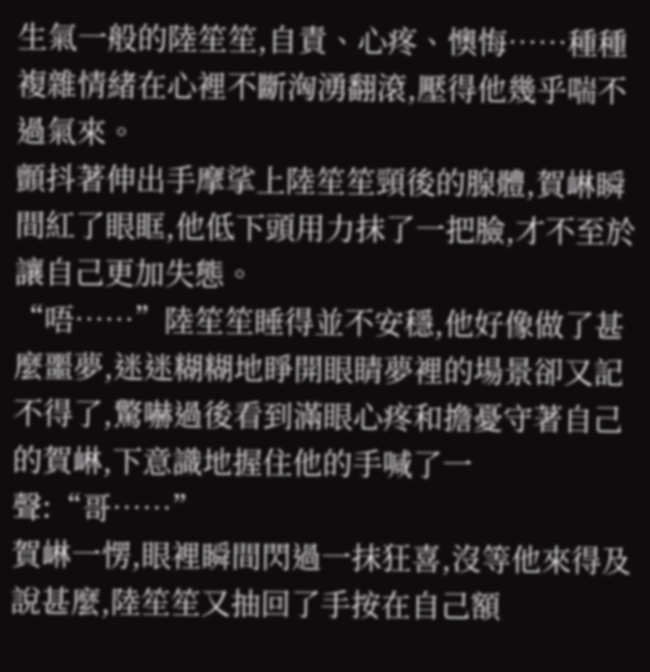生氣一般的陸笙笙,自責、心疼、懊悔……種種複雜情緒在心裡不斷洶湧翻滾,壓得他幾乎喘不過氣來。
顫抖著伸出手摩挲上陸笙笙頸後的腺體,賀崊瞬間紅了眼眶,他低下頭用力抹了一把臉,才不至於讓自己更加失態。
“唔……”陸笙笙睡得並不安穩,他好像做了甚麼噩夢,迷迷糊糊地睜開眼睛夢裡的場景卻又記不得了,驚嚇過後看到滿眼心疼和擔憂守著自己的賀崊,下意識地握住他的手喊了一聲:“哥……”
賀崊一愣,眼裡瞬間閃過一抹狂喜,沒等他來得及說甚麼,陸笙笙又抽回了手按在自己額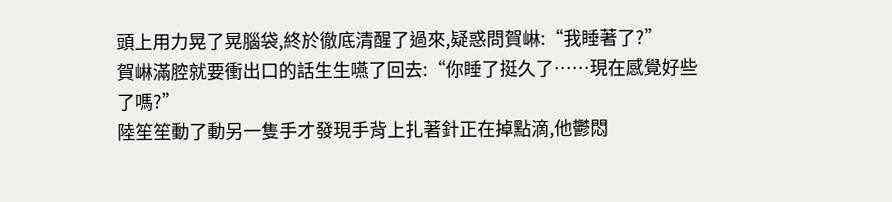頭上用力晃了晃腦袋,終於徹底清醒了過來,疑惑問賀崊:“我睡著了?”
賀崊滿腔就要衝出口的話生生嚥了回去:“你睡了挺久了……現在感覺好些了嗎?”
陸笙笙動了動另一隻手才發現手背上扎著針正在掉點滴,他鬱悶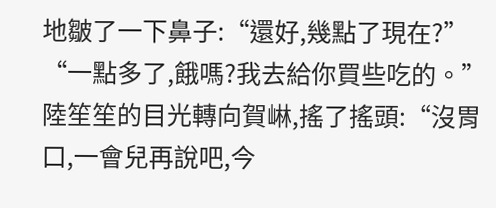地皺了一下鼻子:“還好,幾點了現在?”
“一點多了,餓嗎?我去給你買些吃的。”
陸笙笙的目光轉向賀崊,搖了搖頭:“沒胃口,一會兒再說吧,今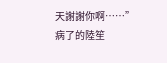天謝謝你啊……”
病了的陸笙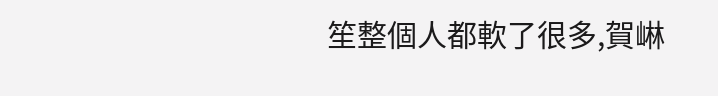笙整個人都軟了很多,賀崊